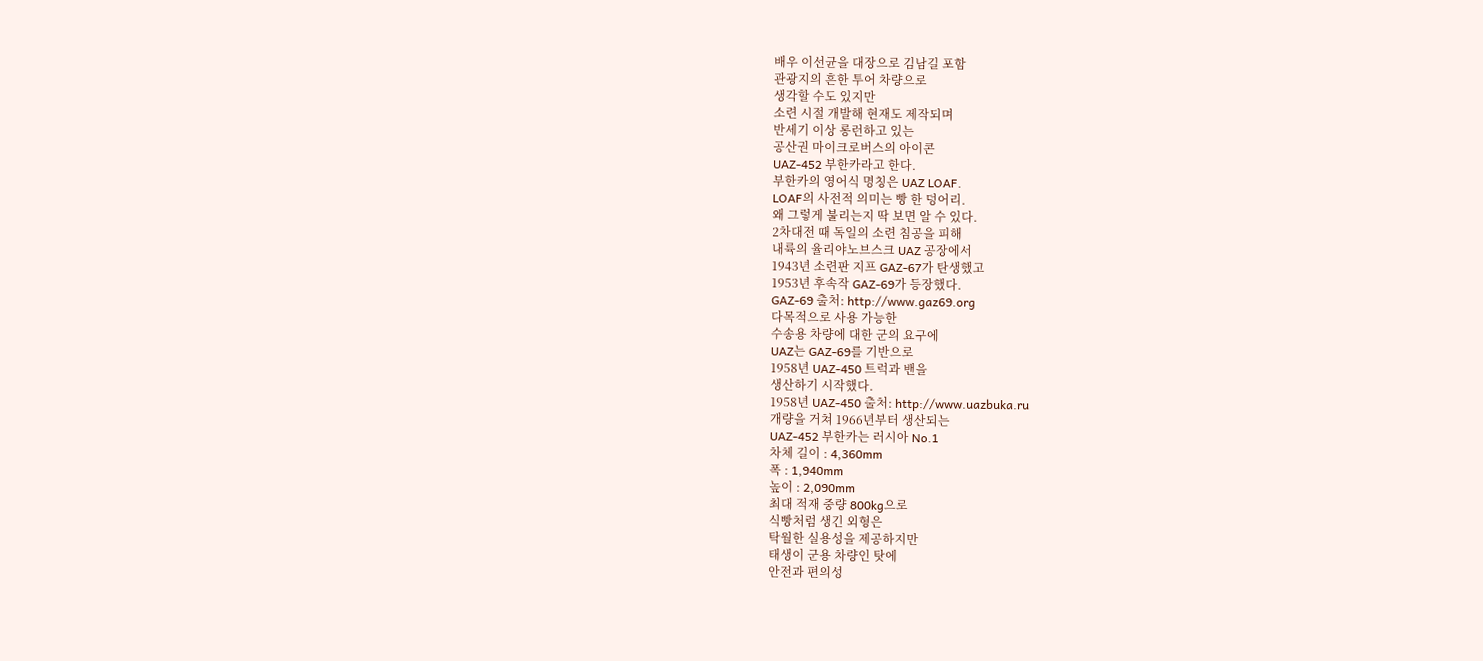배우 이선균을 대장으로 김남길 포함
관광지의 흔한 투어 차량으로
생각할 수도 있지만
소련 시절 개발해 현재도 제작되며
반세기 이상 롱런하고 있는
공산권 마이크로버스의 아이콘
UAZ-452 부한카라고 한다.
부한카의 영어식 명칭은 UAZ LOAF.
LOAF의 사전적 의미는 빵 한 덩어리.
왜 그렇게 불리는지 딱 보면 알 수 있다.
2차대전 때 독일의 소련 침공을 피해
내륙의 율리야노브스크 UAZ 공장에서
1943년 소련판 지프 GAZ-67가 탄생했고
1953년 후속작 GAZ-69가 등장했다.
GAZ-69 출처: http://www.gaz69.org
다목적으로 사용 가능한
수송용 차량에 대한 군의 요구에
UAZ는 GAZ-69를 기반으로
1958년 UAZ-450 트럭과 밴을
생산하기 시작했다.
1958년 UAZ-450 출처: http://www.uazbuka.ru
개량을 거쳐 1966년부터 생산되는
UAZ-452 부한카는 러시아 No.1
차체 길이 : 4,360mm
폭 : 1,940mm
높이 : 2,090mm
최대 적재 중량 800kg으로
식빵처럼 생긴 외형은
탁월한 실용성을 제공하지만
태생이 군용 차량인 탓에
안전과 편의성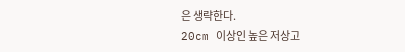은 생략한다.
20cm 이상인 높은 저상고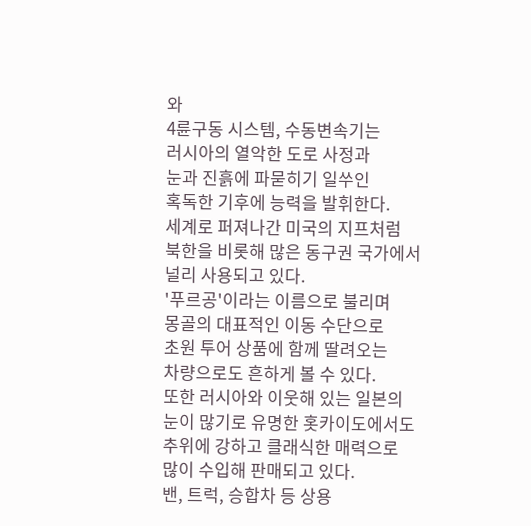와
4륜구동 시스템, 수동변속기는
러시아의 열악한 도로 사정과
눈과 진흙에 파묻히기 일쑤인
혹독한 기후에 능력을 발휘한다.
세계로 퍼져나간 미국의 지프처럼
북한을 비롯해 많은 동구권 국가에서
널리 사용되고 있다.
'푸르공'이라는 이름으로 불리며
몽골의 대표적인 이동 수단으로
초원 투어 상품에 함께 딸려오는
차량으로도 흔하게 볼 수 있다.
또한 러시아와 이웃해 있는 일본의
눈이 많기로 유명한 홋카이도에서도
추위에 강하고 클래식한 매력으로
많이 수입해 판매되고 있다.
밴, 트럭, 승합차 등 상용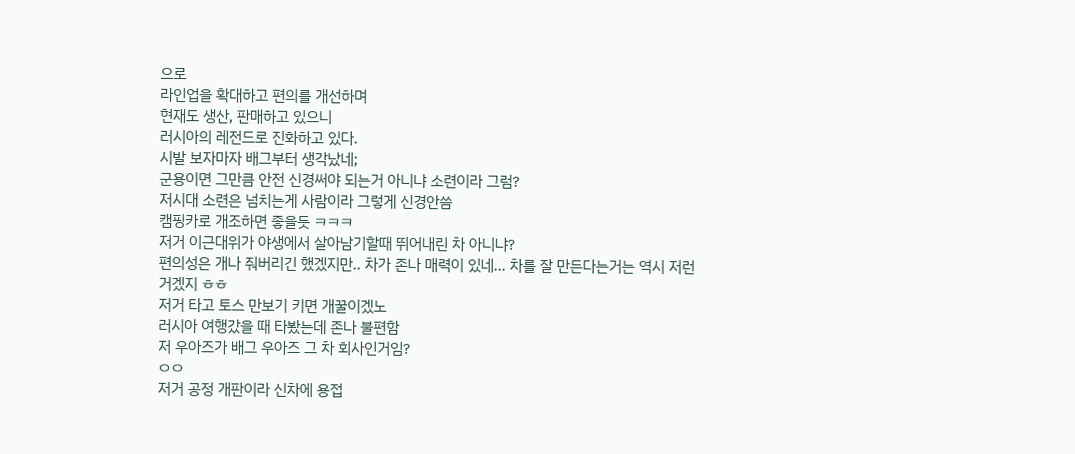으로
라인업을 확대하고 편의를 개선하며
현재도 생산, 판매하고 있으니
러시아의 레전드로 진화하고 있다.
시발 보자마자 배그부터 생각났네;
군용이면 그만큼 안전 신경써야 되는거 아니냐 소련이라 그럼?
저시대 소련은 넘치는게 사람이라 그렇게 신경안씀
캠핑카로 개조하면 좋을듯 ㅋㅋㅋ
저거 이근대위가 야생에서 살아남기할때 뛰어내린 차 아니냐?
편의성은 개나 줘버리긴 했겠지만.. 차가 존나 매력이 있네... 차를 잘 만든다는거는 역시 저런거겠지 ㅎㅎ
저거 타고 토스 만보기 키면 개꿀이겠노
러시아 여행갔을 때 타봤는데 존나 불편함
저 우아즈가 배그 우아즈 그 차 회사인거임?
ㅇㅇ
저거 공정 개판이라 신차에 용접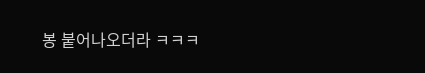봉 붙어나오더라 ㅋㅋㅋ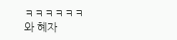ㅋㅋㅋㅋㅋㅋ
와 혜자